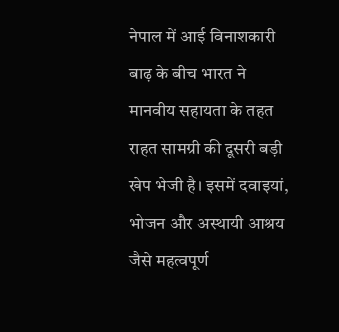नेपाल में आई विनाशकारी बाढ़ के बीच भारत ने मानवीय सहायता के तहत राहत सामग्री की दूसरी बड़ी खेप भेजी है। इसमें दवाइयां, भोजन और अस्थायी आश्रय जैसे महत्वपूर्ण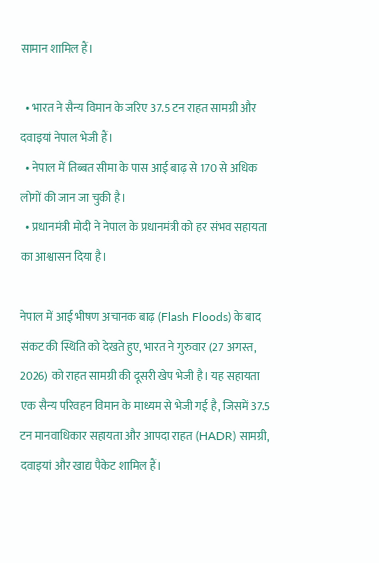सामान शामिल हैं।

  • भारत ने सैन्य विमान के जरिए 37.5 टन राहत सामग्री और दवाइयां नेपाल भेजी हैं।
  • नेपाल में तिब्बत सीमा के पास आई बाढ़ से 170 से अधिक लोगों की जान जा चुकी है।
  • प्रधानमंत्री मोदी ने नेपाल के प्रधानमंत्री को हर संभव सहायता का आश्वासन दिया है।

नेपाल में आई भीषण अचानक बाढ़ (Flash Floods) के बाद संकट की स्थिति को देखते हुए, भारत ने गुरुवार (27 अगस्त, 2026) को राहत सामग्री की दूसरी खेप भेजी है। यह सहायता एक सैन्य परिवहन विमान के माध्यम से भेजी गई है, जिसमें 37.5 टन मानवाधिकार सहायता और आपदा राहत (HADR) सामग्री, दवाइयां और खाद्य पैकेट शामिल हैं।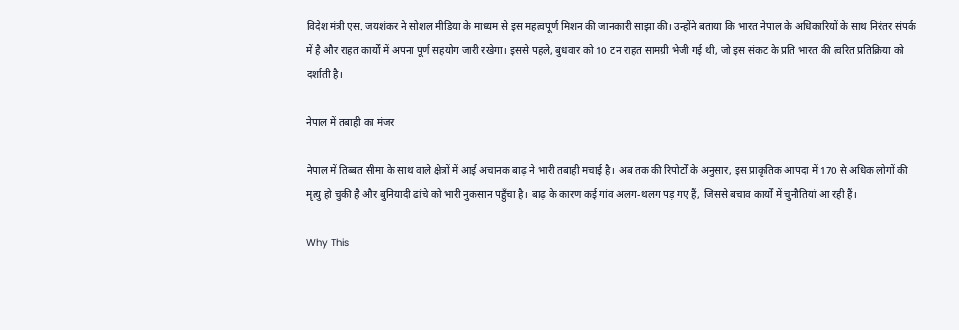विदेश मंत्री एस. जयशंकर ने सोशल मीडिया के माध्यम से इस महत्वपूर्ण मिशन की जानकारी साझा की। उन्होंने बताया कि भारत नेपाल के अधिकारियों के साथ निरंतर संपर्क में है और राहत कार्यों में अपना पूर्ण सहयोग जारी रखेगा। इससे पहले, बुधवार को 10 टन राहत सामग्री भेजी गई थी, जो इस संकट के प्रति भारत की त्वरित प्रतिक्रिया को दर्शाती है।

नेपाल में तबाही का मंजर

नेपाल में तिब्बत सीमा के साथ वाले क्षेत्रों में आई अचानक बाढ़ ने भारी तबाही मचाई है। अब तक की रिपोर्टों के अनुसार, इस प्राकृतिक आपदा में 170 से अधिक लोगों की मृत्यु हो चुकी है और बुनियादी ढांचे को भारी नुकसान पहुँचा है। बाढ़ के कारण कई गांव अलग-थलग पड़ गए हैं, जिससे बचाव कार्यों में चुनौतियां आ रही हैं।

Why This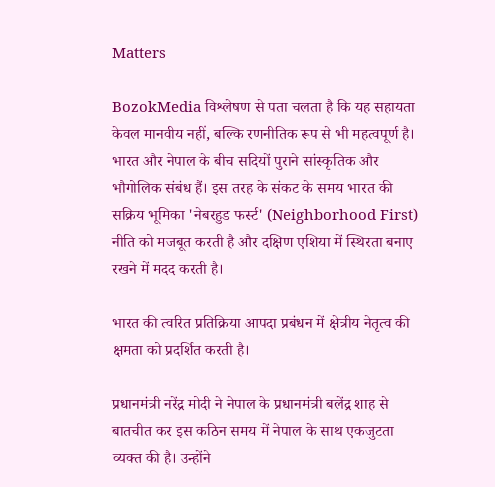Matters

BozokMedia विश्लेषण से पता चलता है कि यह सहायता केवल मानवीय नहीं, बल्कि रणनीतिक रूप से भी महत्वपूर्ण है। भारत और नेपाल के बीच सदियों पुराने सांस्कृतिक और भौगोलिक संबंध हैं। इस तरह के संकट के समय भारत की सक्रिय भूमिका 'नेबरहुड फर्स्ट' (Neighborhood First) नीति को मजबूत करती है और दक्षिण एशिया में स्थिरता बनाए रखने में मदद करती है।

भारत की त्वरित प्रतिक्रिया आपदा प्रबंधन में क्षेत्रीय नेतृत्व की क्षमता को प्रदर्शित करती है।

प्रधानमंत्री नरेंद्र मोदी ने नेपाल के प्रधानमंत्री बलेंद्र शाह से बातचीत कर इस कठिन समय में नेपाल के साथ एकजुटता व्यक्त की है। उन्होंने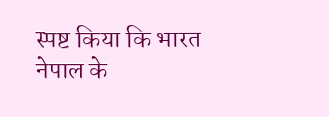स्पष्ट किया कि भारत नेपाल के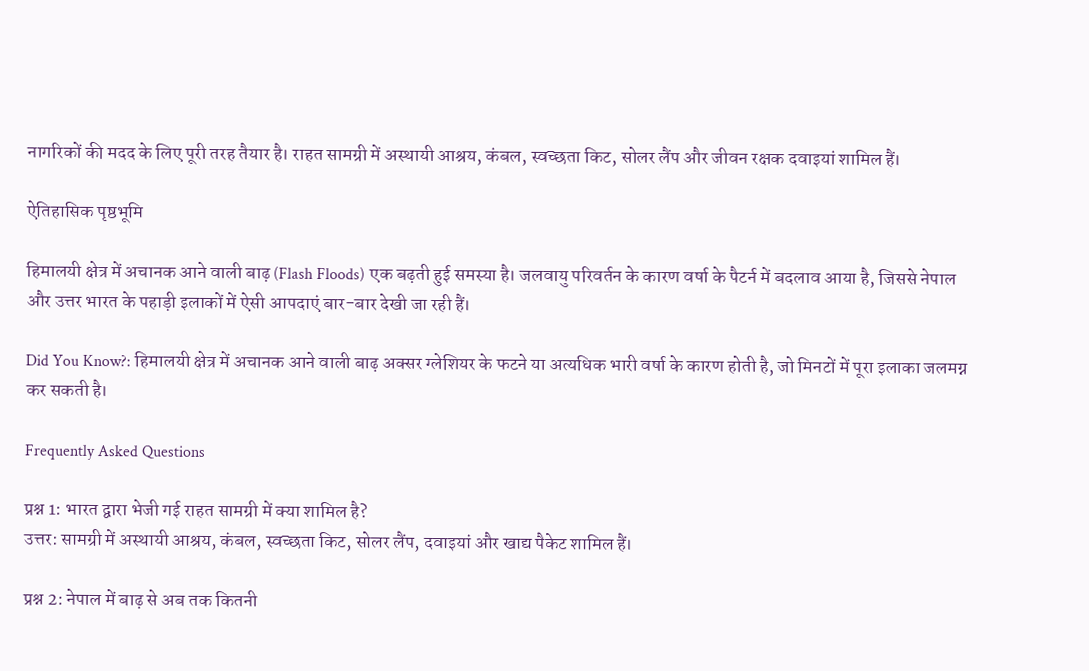नागरिकों की मदद के लिए पूरी तरह तैयार है। राहत सामग्री में अस्थायी आश्रय, कंबल, स्वच्छता किट, सोलर लैंप और जीवन रक्षक दवाइयां शामिल हैं।

ऐतिहासिक पृष्ठभूमि

हिमालयी क्षेत्र में अचानक आने वाली बाढ़ (Flash Floods) एक बढ़ती हुई समस्या है। जलवायु परिवर्तन के कारण वर्षा के पैटर्न में बदलाव आया है, जिससे नेपाल और उत्तर भारत के पहाड़ी इलाकों में ऐसी आपदाएं बार-बार देखी जा रही हैं।

Did You Know?: हिमालयी क्षेत्र में अचानक आने वाली बाढ़ अक्सर ग्लेशियर के फटने या अत्यधिक भारी वर्षा के कारण होती है, जो मिनटों में पूरा इलाका जलमग्न कर सकती है।

Frequently Asked Questions

प्रश्न 1: भारत द्वारा भेजी गई राहत सामग्री में क्या शामिल है?
उत्तर: सामग्री में अस्थायी आश्रय, कंबल, स्वच्छता किट, सोलर लैंप, दवाइयां और खाद्य पैकेट शामिल हैं।

प्रश्न 2: नेपाल में बाढ़ से अब तक कितनी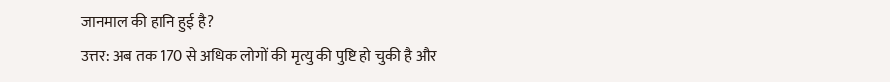जानमाल की हानि हुई है?
उत्तर: अब तक 170 से अधिक लोगों की मृत्यु की पुष्टि हो चुकी है और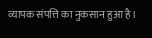व्यापक संपत्ति का नुकसान हुआ है।